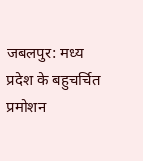जबलपुर: मध्य प्रदेश के बहुचर्चित प्रमोशन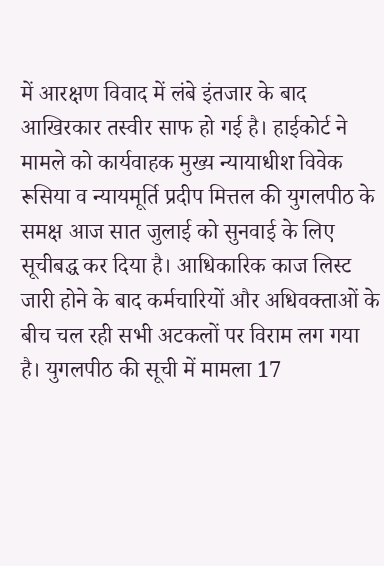में आरक्षण विवाद में लंबे इंतजार के बाद आखिरकार तस्वीर साफ हो गई है। हाईकोर्ट ने मामले को कार्यवाहक मुख्य न्यायाधीश विवेक रूसिया व न्यायमूर्ति प्रदीप मित्तल की युगलपीठ के समक्ष आज सात जुलाई को सुनवाई के लिए सूचीबद्ध कर दिया है। आधिकारिक काज लिस्ट जारी होने के बाद कर्मचारियों और अधिवक्ताओं के बीच चल रही सभी अटकलों पर विराम लग गया है। युगलपीठ की सूची में मामला 17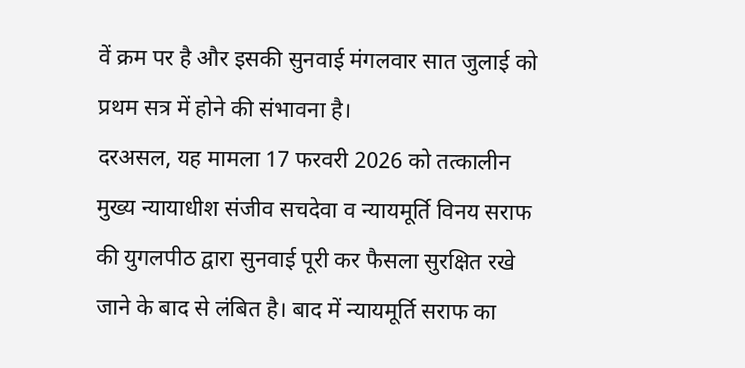वें क्रम पर है और इसकी सुनवाई मंगलवार सात जुलाई को प्रथम सत्र में होने की संभावना है।
दरअसल, यह मामला 17 फरवरी 2026 को तत्कालीन मुख्य न्यायाधीश संजीव सचदेवा व न्यायमूर्ति विनय सराफ की युगलपीठ द्वारा सुनवाई पूरी कर फैसला सुरक्षित रखे जाने के बाद से लंबित है। बाद में न्यायमूर्ति सराफ का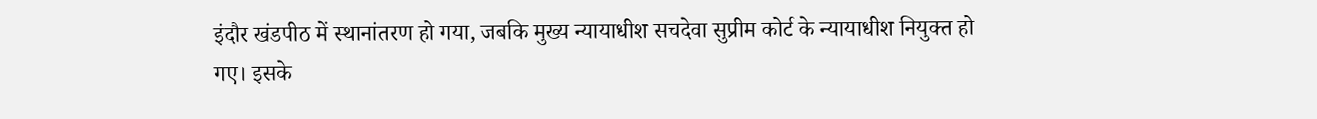इंदौर खंडपीठ में स्थानांतरण हो गया, जबकि मुख्य न्यायाधीश सचदेवा सुप्रीम कोर्ट के न्यायाधीश नियुक्त हो गए। इसके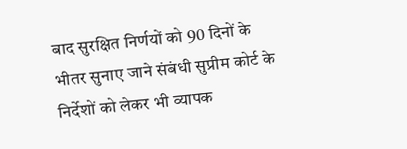बाद सुरक्षित निर्णयों को 90 दिनों के भीतर सुनाए जाने संबंधी सुप्रीम कोर्ट के निर्देशों को लेकर भी व्यापक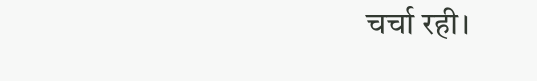चर्चा रही।